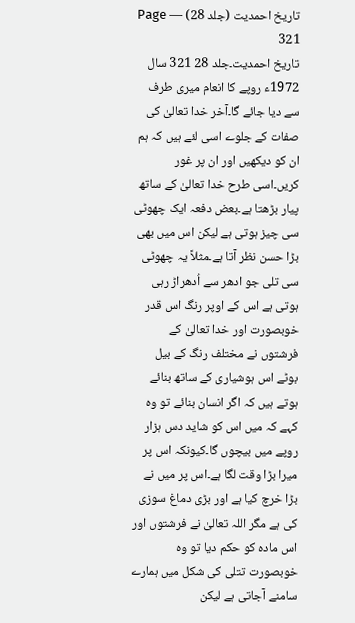تاریخ احمدیت (جلد 28) — Page 321
تاریخ احمدیت۔جلد 28 321 سال 1972ء روپے کا انعام میری طرف سے دیا جائے گا۔آخر خدا تعالیٰ کی صفات کے جلوے اسی لئے ہیں کہ ہم ان کو دیکھیں اور ان پر غور کریں۔اسی طرح خدا تعالیٰ کے ساتھ پیار بڑھتا ہے۔بعض دفعہ ایک چھوٹی سی چیز ہوتی ہے لیکن اس میں بھی بڑا حسن نظر آتا ہے۔مثلاً یہ چھوٹی سی تلی جو ادھر سے اُدھراڑ رہی ہوتی ہے اس کے اوپر رنگ اس قدر خوبصورت اور خدا تعالیٰ کے فرشتوں نے مختلف رنگ کے بیل بوٹے اس ہوشیاری کے ساتھ بنائے ہوتے ہیں کہ اگر انسان بنائے تو وہ کہے کہ میں اس کو شاید دس ہزار روپے میں بیچوں گا۔کیونکہ اس پر میرا بڑا وقت لگا ہے۔اس پر میں نے بڑا خرچ کیا ہے اور بڑی دماغ سوزی کی ہے مگر اللہ تعالیٰ نے فرشتوں اور اس مادہ کو حکم دیا تو وہ خوبصورت تتلی کی شکل میں ہمارے سامنے آجاتی ہے لیکن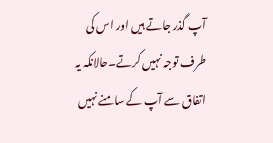آپ گذر جاتے ہیں اور اس کی طرف توجہ نہیں کرتے۔حالانکہ یہ اتفاق سے آپ کے سامنے نہیں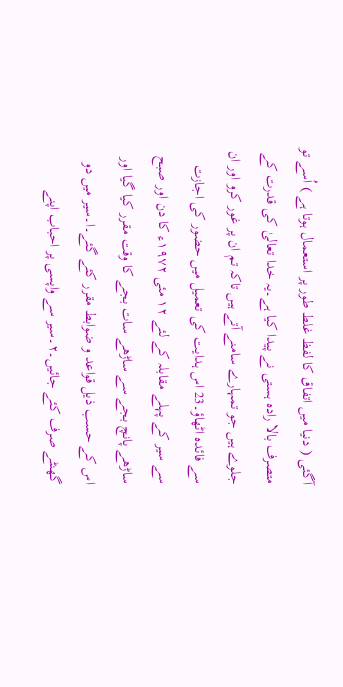آگئی ( دنیا میں اتفاق کا لفظ غلط طور پر استعمال ہوتا ہے ) اُسے تو متصرف بالا رادہ ہستی نے پیدا کیا ہے۔یہ خدا تعالیٰ کی قدرت کے جلوے ہیں جو تمہارے سامنے آتے ہیں تاکہ تم ان پر غور کرو اور ان سے فائدہ اٹھاؤ۔23 اس ہدایت کی تعمیل میں حضور کی اجازت سے سیر کے پہلے مقابلہ کے لئے ۱۲ مئی ۱۹۷۲ء کا دن اور صبح ساڑھے پانچ بجے سے ساڑھے سات بجے کا وقت مقرر کیا گیا اور اس کے حسب ذیل قواعد و ضوابط مقرر کئے گئے۔ا۔سیر میں دو گھنٹے صرف کئے جائیں۔۲۔سیر سے واپسی پر احباب اپنے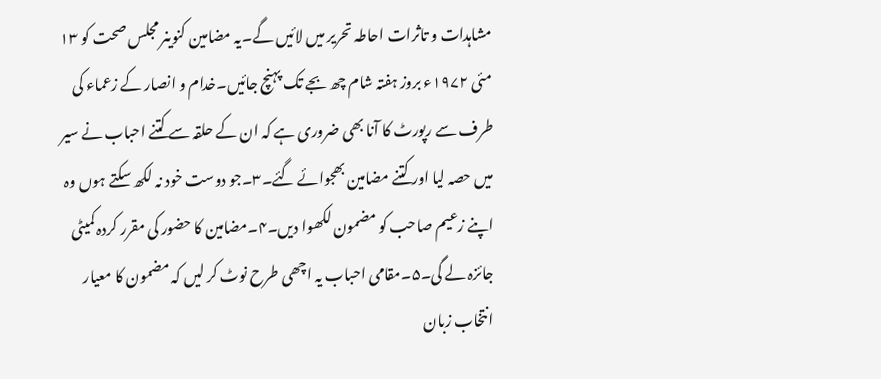مشاہدات و تاثرات احاطہ تحریر میں لائیں گے۔یہ مضامین کنوینر مجلس صحت کو ۱۳ مئی ۱۹۷۲ء بروز ہفتہ شام چھ بجے تک پہنچ جائیں۔خدام و انصار کے زعماء کی طرف سے رپورٹ کا آنا بھی ضروری ہے کہ ان کے حلقہ سے کتنے احباب نے سیر میں حصہ لیا اور کتنے مضامین بھجوائے گئے۔۳۔جو دوست خود نہ لکھ سکتے ہوں وہ اپنے زعیم صاحب کو مضمون لکھوا دیں۔۴۔مضامین کا حضور کی مقرر کردہ کمیٹی جائزہ لے گی۔۵۔مقامی احباب یہ اچھی طرح نوٹ کر لیں کہ مضمون کا معیار انتخاب زبان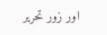اور زور تحریر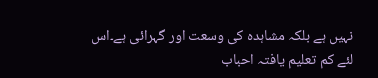نہیں ہے بلکہ مشاہدہ کی وسعت اور گہرائی ہے۔اس لئے کم تعلیم یافتہ احباب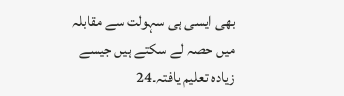بھی ایسی ہی سہولت سے مقابلہ میں حصہ لے سکتے ہیں جیسے زیادہ تعلیم یافتہ۔24